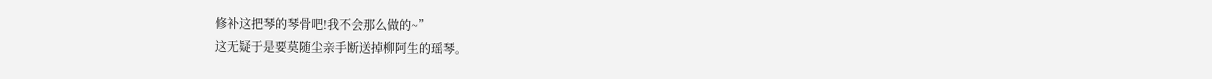修补这把琴的琴骨吧!我不会那么做的~”
这无疑于是要莫随尘亲手断送掉柳阿生的瑶琴。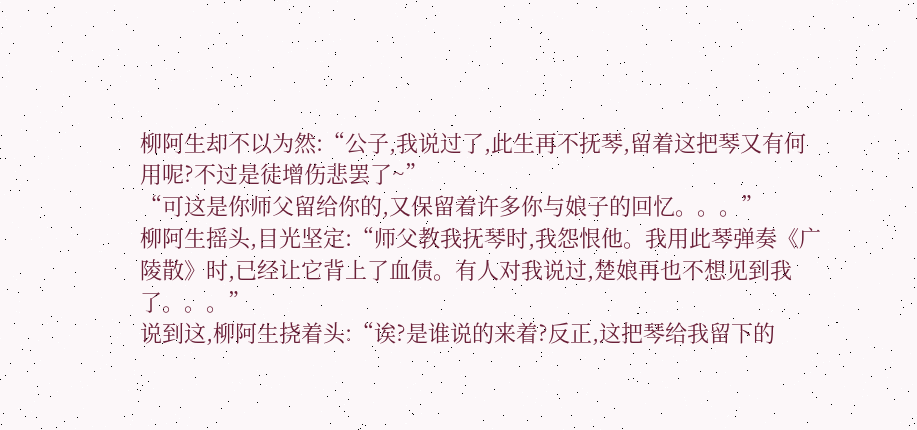柳阿生却不以为然:“公子,我说过了,此生再不抚琴,留着这把琴又有何用呢?不过是徒增伤悲罢了~”
“可这是你师父留给你的,又保留着许多你与娘子的回忆。。。”
柳阿生摇头,目光坚定:“师父教我抚琴时,我怨恨他。我用此琴弹奏《广陵散》时,已经让它背上了血债。有人对我说过,楚娘再也不想见到我了。。。”
说到这,柳阿生挠着头:“诶?是谁说的来着?反正,这把琴给我留下的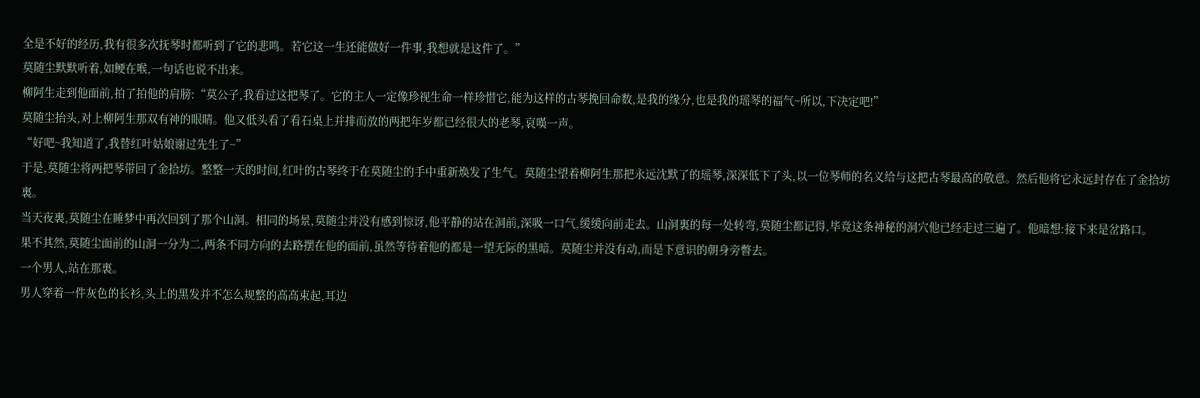全是不好的经历,我有很多次抚琴时都听到了它的悲鸣。若它这一生还能做好一件事,我想就是这件了。”
莫随尘默默听着,如鲠在喉,一句话也说不出来。
柳阿生走到他面前,拍了拍他的肩膀:“莫公子,我看过这把琴了。它的主人一定像珍视生命一样珍惜它,能为这样的古琴挽回命数,是我的缘分,也是我的瑶琴的福气~所以,下决定吧!”
莫随尘抬头,对上柳阿生那双有神的眼睛。他又低头看了看石桌上并排而放的两把年岁都已经很大的老琴,哀嘆一声。
“好吧~我知道了,我替红叶姑娘谢过先生了~”
于是,莫随尘将两把琴带回了金拾坊。整整一天的时间,红叶的古琴终于在莫随尘的手中重新焕发了生气。莫随尘望着柳阿生那把永远沈默了的瑶琴,深深低下了头,以一位琴师的名义给与这把古琴最高的敬意。然后他将它永远封存在了金拾坊裏。
当天夜裏,莫随尘在睡梦中再次回到了那个山洞。相同的场景,莫随尘并没有感到惊讶,他平静的站在洞前,深吸一口气,缓缓向前走去。山洞裏的每一处转弯,莫随尘都记得,毕竟这条神秘的洞穴他已经走过三遍了。他暗想:接下来是岔路口。
果不其然,莫随尘面前的山洞一分为二,两条不同方向的去路摆在他的面前,虽然等待着他的都是一望无际的黑暗。莫随尘并没有动,而是下意识的朝身旁瞥去。
一个男人,站在那裏。
男人穿着一件灰色的长衫,头上的黑发并不怎么规整的高高束起,耳边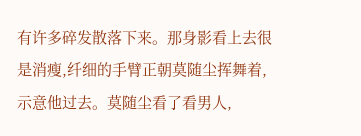有许多碎发散落下来。那身影看上去很是消瘦,纤细的手臂正朝莫随尘挥舞着,示意他过去。莫随尘看了看男人,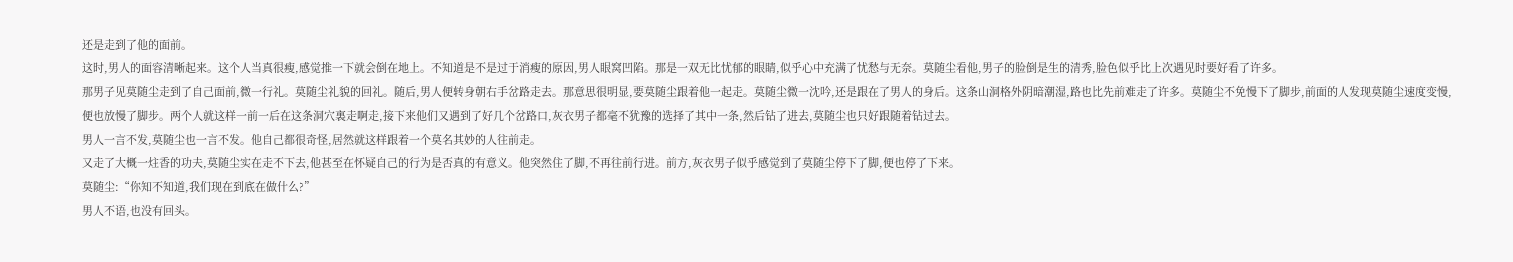还是走到了他的面前。
这时,男人的面容清晰起来。这个人当真很瘦,感觉推一下就会倒在地上。不知道是不是过于消瘦的原因,男人眼窝凹陷。那是一双无比忧郁的眼睛,似乎心中充满了忧愁与无奈。莫随尘看他,男子的脸倒是生的清秀,脸色似乎比上次遇见时要好看了许多。
那男子见莫随尘走到了自己面前,微一行礼。莫随尘礼貌的回礼。随后,男人便转身朝右手岔路走去。那意思很明显,要莫随尘跟着他一起走。莫随尘微一沈吟,还是跟在了男人的身后。这条山洞格外阴暗潮湿,路也比先前难走了许多。莫随尘不免慢下了脚步,前面的人发现莫随尘速度变慢,便也放慢了脚步。两个人就这样一前一后在这条洞穴裏走啊走,接下来他们又遇到了好几个岔路口,灰衣男子都毫不犹豫的选择了其中一条,然后钻了进去,莫随尘也只好跟随着钻过去。
男人一言不发,莫随尘也一言不发。他自己都很奇怪,居然就这样跟着一个莫名其妙的人往前走。
又走了大概一炷香的功夫,莫随尘实在走不下去,他甚至在怀疑自己的行为是否真的有意义。他突然住了脚,不再往前行进。前方,灰衣男子似乎感觉到了莫随尘停下了脚,便也停了下来。
莫随尘:“你知不知道,我们现在到底在做什么?”
男人不语,也没有回头。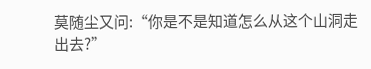莫随尘又问:“你是不是知道怎么从这个山洞走出去?”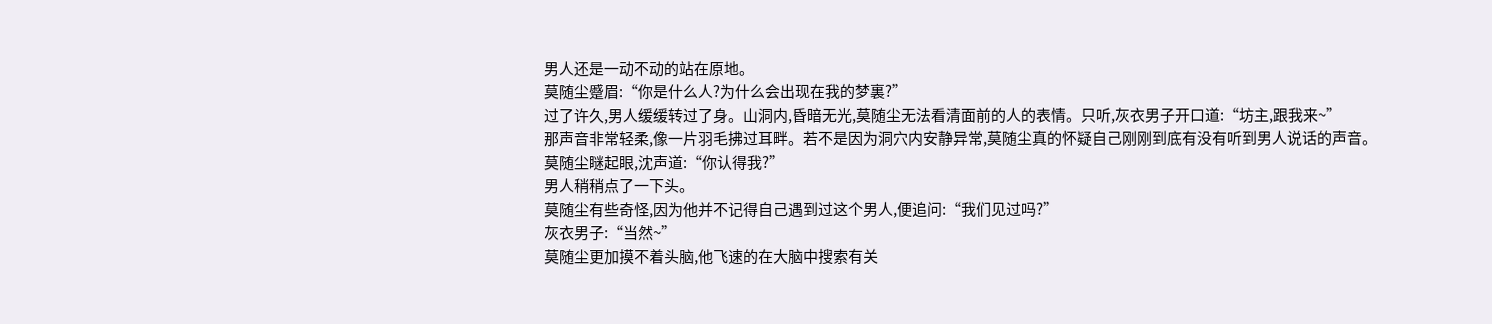男人还是一动不动的站在原地。
莫随尘蹙眉:“你是什么人?为什么会出现在我的梦裏?”
过了许久,男人缓缓转过了身。山洞内,昏暗无光,莫随尘无法看清面前的人的表情。只听,灰衣男子开口道:“坊主,跟我来~”
那声音非常轻柔,像一片羽毛拂过耳畔。若不是因为洞穴内安静异常,莫随尘真的怀疑自己刚刚到底有没有听到男人说话的声音。
莫随尘瞇起眼,沈声道:“你认得我?”
男人稍稍点了一下头。
莫随尘有些奇怪,因为他并不记得自己遇到过这个男人,便追问:“我们见过吗?”
灰衣男子:“当然~”
莫随尘更加摸不着头脑,他飞速的在大脑中搜索有关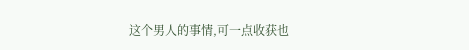这个男人的事情,可一点收获也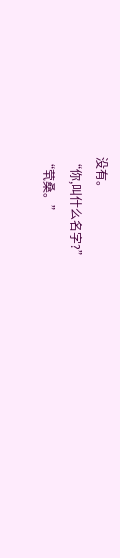没有。
“你,叫什么名字?”
“茕桑。”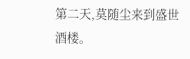第二天,莫随尘来到盛世酒楼。